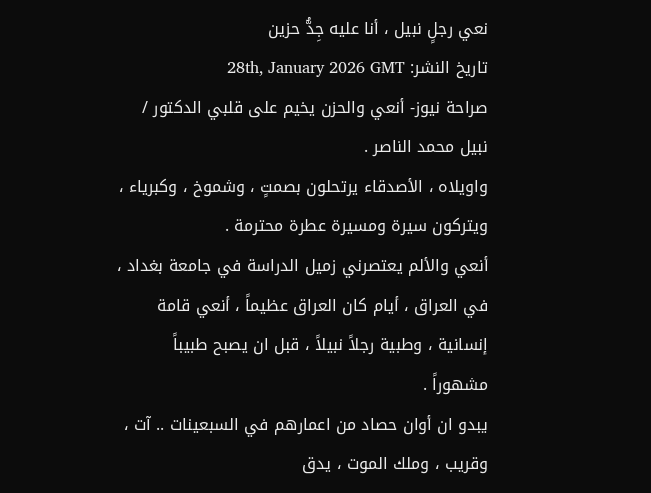نعي رجلٍ نبيل ، أنا عليه جِدُّ حزين
تاريخ النشر: 28th, January 2026 GMT
صراحة نيوز- أنعي والحزن يخيم على قلبي الدكتور / نبيل محمد الناصر .
واويلاه ، الأصدقاء يرتحلون بصمتٍ ، وشموخ ، وكبرياء ، ويتركون سيرة ومسيرة عطرة محترمة .
أنعي والألم يعتصرني زميل الدراسة في جامعة بغداد ، في العراق ، أيام كان العراق عظيماً ، أنعي قامة إنسانية ، وطبية رجلاً نبيلاً ، قبل ان يصبح طبيباً مشهوراً .
يبدو ان أوان حصاد من اعمارهم في السبعينات .. آت ، وقريب ، وملك الموت ، يدق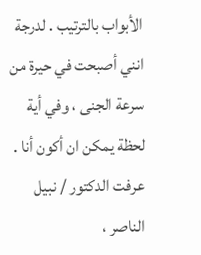الأبواب بالترتيب . لدرجة انني أصبحت في حيرة من سرعة الجنى ، وفي أية لحظة يمكن ان أكون أنا .
عرفت الدكتور / نبيل الناصر ،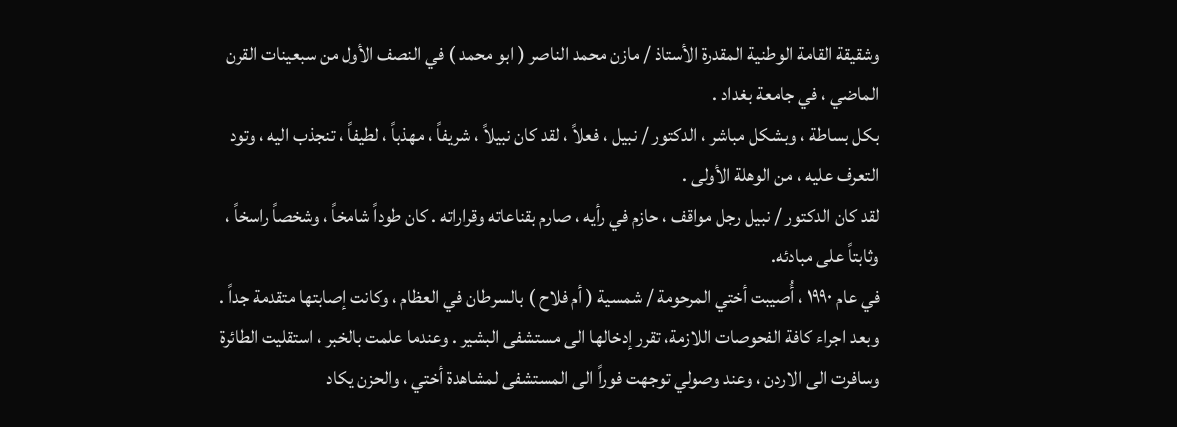وشقيقة القامة الوطنية المقدرة الأستاذ / مازن محمد الناصر ( ابو محمد ) في النصف الأول من سبعينات القرن الماضي ، في جامعة بغداد .
بكل بساطة ، وبشكل مباشر ، الدكتور / نبيل ، فعلاً ، لقد كان نبيلاً ، شريفاً ، مهذباً ، لطيفاً ، تنجذب اليه ، وتود التعرف عليه ، من الوهلة الأولى .
لقد كان الدكتور / نبيل رجل مواقف ، حازم في رأيه ، صارم بقناعاته وقراراته . كان طوداً شامخاً ، وشخصاً راسخاً ، وثابتاً على مبادئه.
في عام ١٩٩٠ ، أُصيبت أختي المرحومة / شمسية ( أم فلاح ) بالسرطان في العظام ، وكانت إصابتها متقدمة جداً . وبعد اجراء كافة الفحوصات اللازمة، تقرر إدخالها الى مستشفى البشير . وعندما علمت بالخبر ، استقليت الطائرة وسافرت الى الاردن ، وعند وصولي توجهت فوراً الى المستشفى لمشاهدة أختي ، والحزن يكاد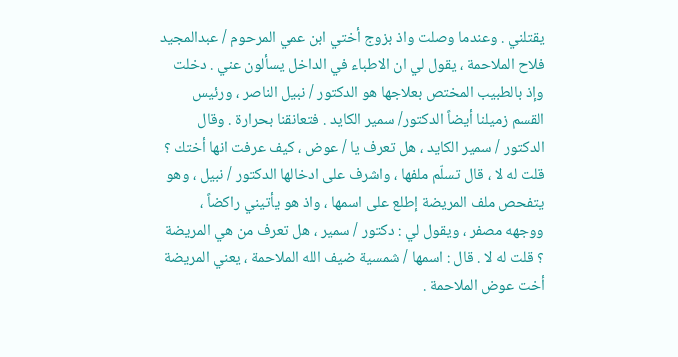يقتلني . وعندما وصلت واذ بزوج أختي ابن عمي المرحوم / عبدالمجيد فلاح الملاحمة ، يقول لي ان الاطباء في الداخل يسألون عني . دخلت وإذ بالطبيب المختص بعلاجها هو الدكتور / نبيل الناصر ، ورئيس القسم زميلنا أيضاً الدكتور/ سمير الكايد . فتعانقنا بحرارة . وقال الدكتور / سمير الكايد ، هل تعرف يا / عوض ، كيف عرفت انها أختك ؟ قلت له لا ، قال تسلّم ملفها ، واشرف على ادخالها الدكتور / نبيل ، وهو يتفحص ملف المريضة إطلع على اسمها ، واذ هو يأتيني راكضاً ، ووجهه مصفر ، ويقول لي : دكتور / سمير ، هل تعرف من هي المريضة ؟ قلت له لا . قال : اسمها / شمسية ضيف الله الملاحمة ، يعني المريضة أخت عوض الملاحمة .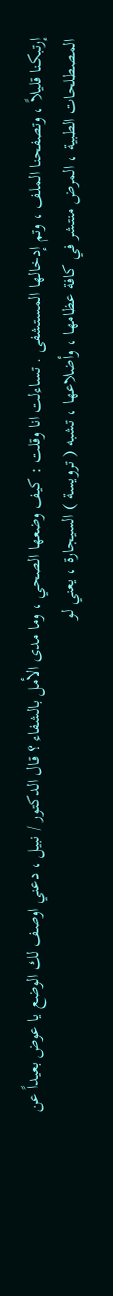إرتبكنا قليلاً ، وتصفحنا الملف ، وتم إدخالها المستشفى . تساءلت انا وقلت : كيف وضعها الصحي ، وما مدى الأمل بالشفاء ؟ قال الدكتور / نبيل ، دعني اوصف لك الوضع يا عوض بعيداً عن المصطلحات الطبية ، المرض منتشر في كافة عظامها ، وأضلاعها ، تشبه ( ترويسة ) السيجارة ، يعني لو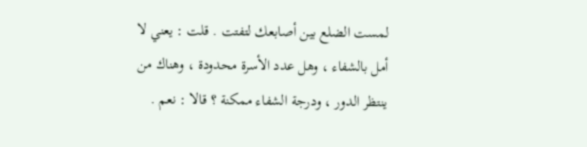لمست الضلع بين أصابعك لتفتت . قلت : يعني لا أمل بالشفاء ، وهل عدد الأسرة محدودة ، وهناك من ينتظر الدور ، ودرجة الشفاء ممكنة ؟ قالا : نعم .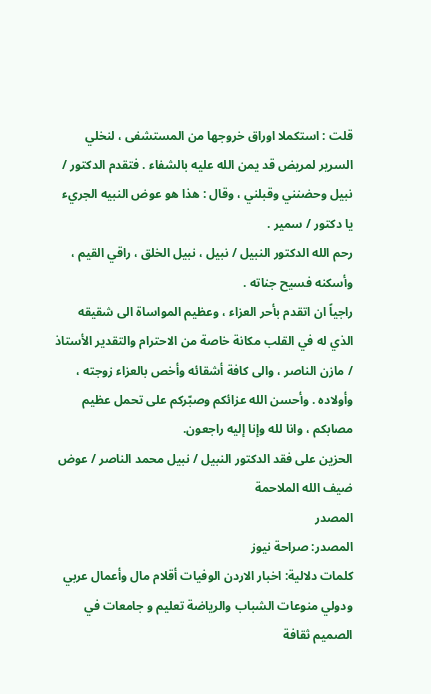قلت : استكملا اوراق خروجها من المستشفى ، لنخلي السرير لمريض قد يمن الله عليه بالشفاء . فتقدم الدكتور / نبيل وحضنني وقبلني ، وقال : هذا هو عوض النبيه الجريء يا دكتور / سمير .
رحم الله الدكتور النبيل / نبيل ، نبيل الخلق ، راقي القيم ، وأسكنه فسيح جناته .
راجياً ان اتقدم بأحر العزاء ، وعظيم المواساة الى شقيقه الذي له في القلب مكانة خاصة من الاحترام والتقدير الأستاذ / مازن الناصر ، والى كافة أشقائه وأخص بالعزاء زوجته ، وأولاده . وأحسن الله عزائكم وصبّركم على تحمل عظيم مصابكم ، وانا لله وإنا إليه راجعون.
الحزين على فقد الدكتور النبيل / نبيل محمد الناصر / عوض ضيف الله الملاحمة
المصدر
المصدر: صراحة نيوز
كلمات دلالية: اخبار الاردن الوفيات أقلام مال وأعمال عربي ودولي منوعات الشباب والرياضة تعليم و جامعات في الصميم ثقافة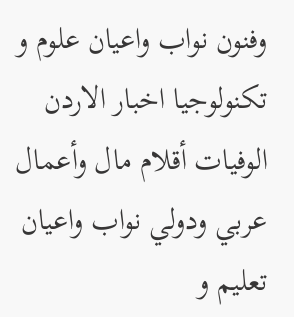وفنون نواب واعيان علوم و تكنولوجيا اخبار الاردن الوفيات أقلام مال وأعمال عربي ودولي نواب واعيان تعليم و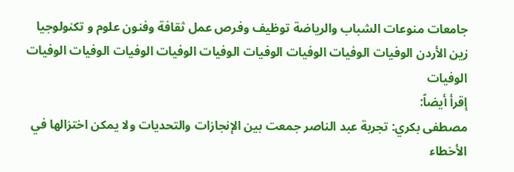جامعات منوعات الشباب والرياضة توظيف وفرص عمل ثقافة وفنون علوم و تكنولوجيا زين الأردن الوفيات الوفيات الوفيات الوفيات الوفيات الوفيات الوفيات الوفيات الوفيات الوفيات
إقرأ أيضاً:
مصطفى بكري: تجربة عبد الناصر جمعت بين الإنجازات والتحديات ولا يمكن اختزالها في الأخطاء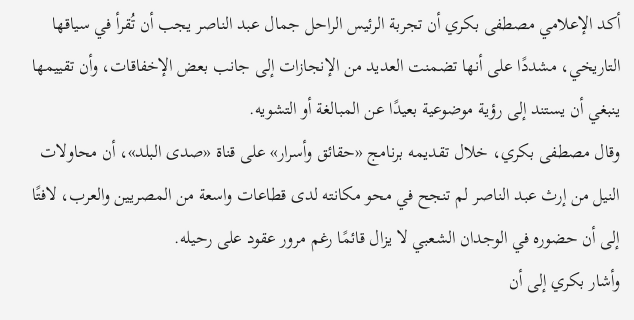أكد الإعلامي مصطفى بكري أن تجربة الرئيس الراحل جمال عبد الناصر يجب أن تُقرأ في سياقها التاريخي، مشددًا على أنها تضمنت العديد من الإنجازات إلى جانب بعض الإخفاقات، وأن تقييمها ينبغي أن يستند إلى رؤية موضوعية بعيدًا عن المبالغة أو التشويه.
وقال مصطفى بكري، خلال تقديمه برنامج «حقائق وأسرار» على قناة «صدى البلد»، أن محاولات النيل من إرث عبد الناصر لم تنجح في محو مكانته لدى قطاعات واسعة من المصريين والعرب، لافتًا إلى أن حضوره في الوجدان الشعبي لا يزال قائمًا رغم مرور عقود على رحيله.
وأشار بكري إلى أن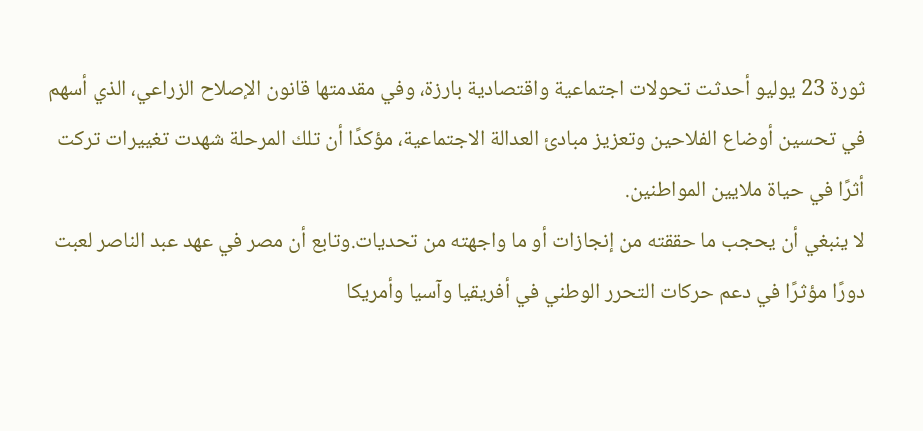ثورة 23 يوليو أحدثت تحولات اجتماعية واقتصادية بارزة، وفي مقدمتها قانون الإصلاح الزراعي، الذي أسهم في تحسين أوضاع الفلاحين وتعزيز مبادئ العدالة الاجتماعية، مؤكدًا أن تلك المرحلة شهدت تغييرات تركت أثرًا في حياة ملايين المواطنين.
لا ينبغي أن يحجب ما حققته من إنجازات أو ما واجهته من تحديات.وتابع أن مصر في عهد عبد الناصر لعبت دورًا مؤثرًا في دعم حركات التحرر الوطني في أفريقيا وآسيا وأمريكا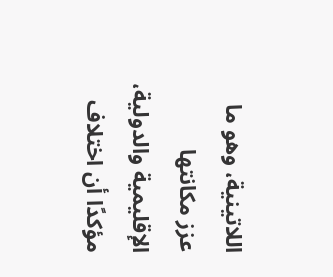اللاتينية، وهو ما عزز مكانتها الإقليمية والدولية، مؤكدًا أن اختلاف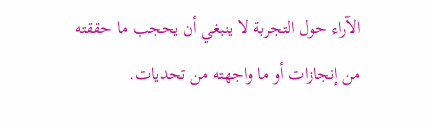الآراء حول التجربة لا ينبغي أن يحجب ما حققته من إنجازات أو ما واجهته من تحديات.